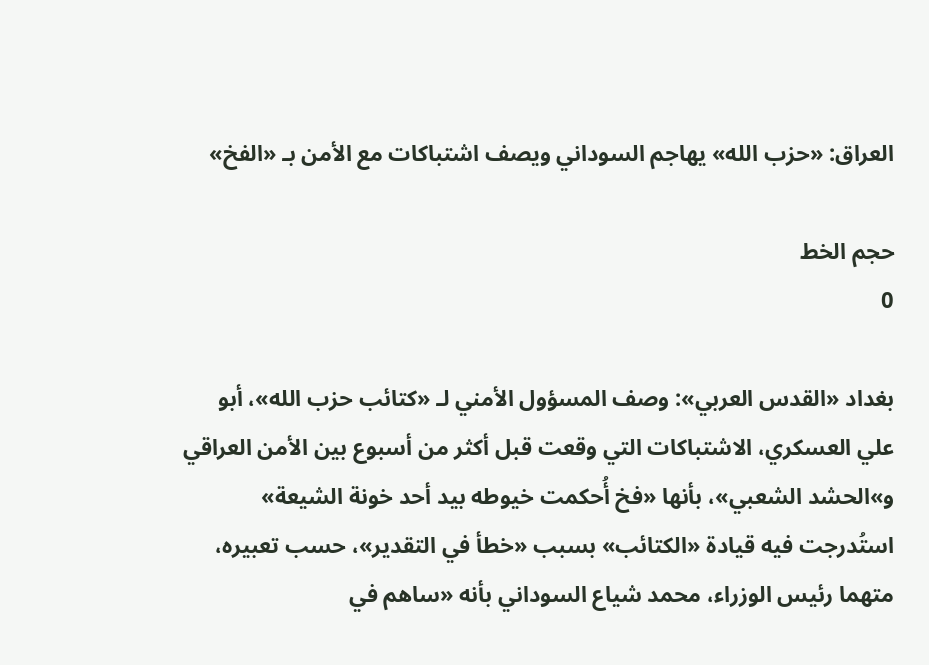العراق: «حزب الله» يهاجم السوداني ويصف اشتباكات مع الأمن بـ «الفخ»

حجم الخط
0

بغداد «القدس العربي»: وصف المسؤول الأمني لـ «كتائب حزب الله»، أبو علي العسكري، الاشتباكات التي وقعت قبل أكثر من أسبوع بين الأمن العراقي و»الحشد الشعبي»، بأنها «فخ أُحكمت خيوطه بيد أحد خونة الشيعة» استُدرجت فيه قيادة «الكتائب» بسبب «خطأ في التقدير»، حسب تعبيره، متهما رئيس الوزراء، محمد شياع السوداني بأنه «ساهم في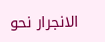الانجرار نحو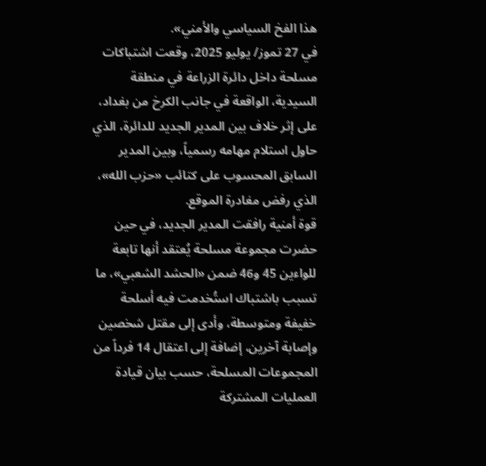هذا الفخ السياسي والأمني».
في 27 تموز/ يوليو 2025، وقعت اشتباكات مسلحة داخل دائرة الزراعة في منطقة السيدية، الواقعة في جانب الكرخ من بغداد، على إثر خلاف بين المدير الجديد للدائرة، الذي حاول استلام مهامه رسمياً، وبين المدير السابق المحسوب على كتائب «حزب الله»، الذي رفض مغادرة الموقع.
قوة أمنية رافقت المدير الجديد، في حين حضرت مجموعة مسلحة يُعتقد أنها تابعة للواءين 45 و46 ضمن «الحشد الشعبي»، ما تسبب باشتباك استُخدمت فيه أسلحة خفيفة ومتوسطة، وأدى إلى مقتل شخصين وإصابة آخرين، إضافة إلى اعتقال 14 فرداً من المجموعات المسلحة، حسب بيان قيادة العمليات المشتركة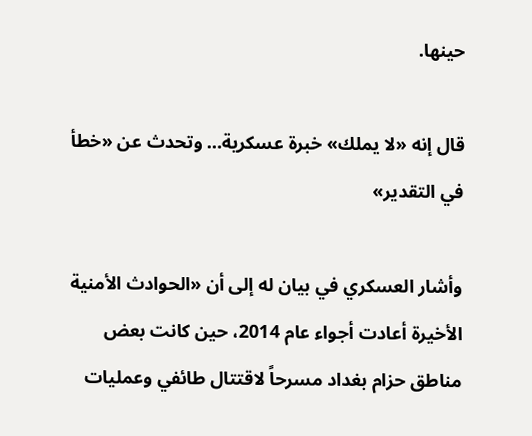حينها.

قال إنه «لا يملك» خبرة عسكرية… وتحدث عن «خطأ في التقدير»

وأشار العسكري في بيان له إلى أن «الحوادث الأمنية الأخيرة أعادت أجواء عام 2014، حين كانت بعض مناطق حزام بغداد مسرحاً لاقتتال طائفي وعمليات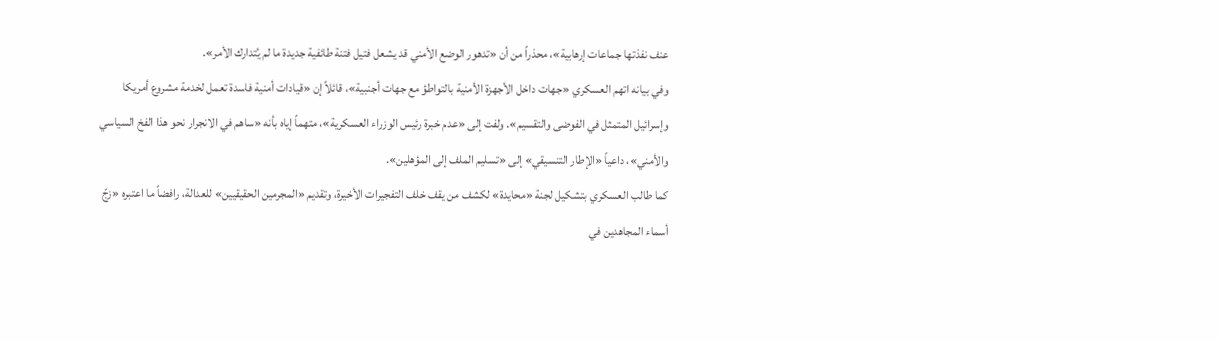عنف نفذتها جماعات إرهابية»، محذراً من أن «تدهور الوضع الأمني قد يشعل فتيل فتنة طائفية جديدة ما لم يُتدارك الأمر».
وفي بيانه اتهم العسكري «جهات داخل الأجهزة الأمنية بالتواطؤ مع جهات أجنبية»، قائلاً إن «قيادات أمنية فاسدة تعمل لخدمة مشروع أمريكا وإسرائيل المتمثل في الفوضى والتقسيم». ولفت إلى «عدم خبرة رئيس الوزراء العسكرية»، متهماً إياه بأنه «ساهم في الانجرار نحو هذا الفخ السياسي والأمني»، داعياً «الإطار التنسيقي» إلى «تسليم الملف إلى المؤهلين».
كما طالب العسكري بتشكيل لجنة «محايدة» لكشف من يقف خلف التفجيرات الأخيرة، وتقديم «المجرمين الحقيقيين» للعدالة، رافضاً ما اعتبره «زجّ أسماء المجاهدين في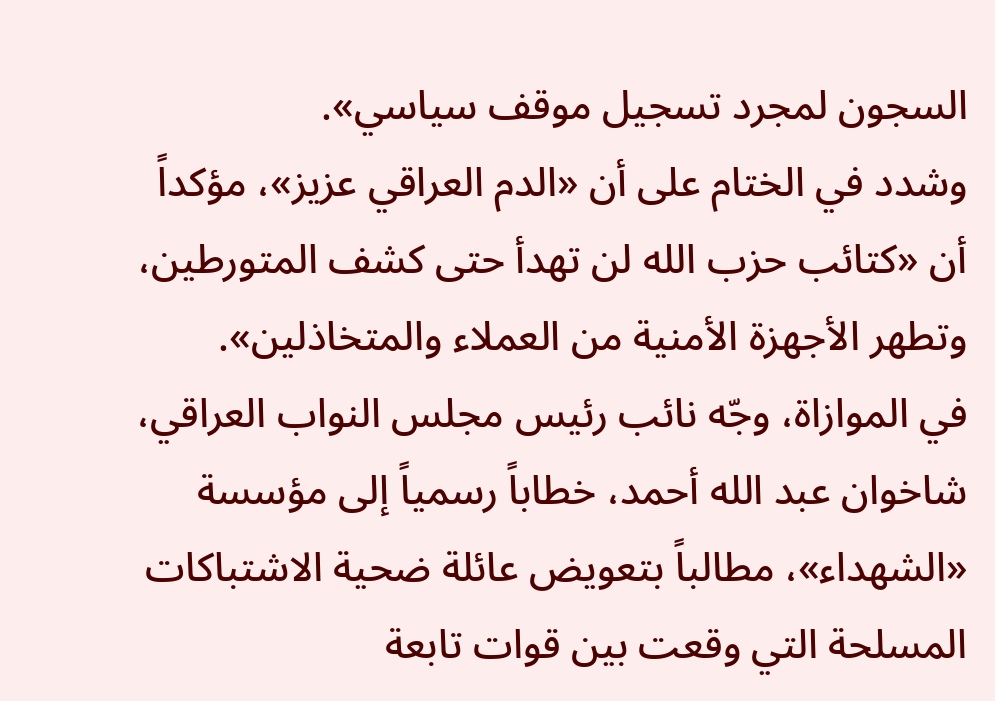السجون لمجرد تسجيل موقف سياسي».
وشدد في الختام على أن «الدم العراقي عزيز»، مؤكداً أن «كتائب حزب الله لن تهدأ حتى كشف المتورطين، وتطهر الأجهزة الأمنية من العملاء والمتخاذلين».
في الموازاة، وجّه نائب رئيس مجلس النواب العراقي، شاخوان عبد الله أحمد، خطاباً رسمياً إلى مؤسسة «الشهداء»، مطالباً بتعويض عائلة ضحية الاشتباكات المسلحة التي وقعت بين قوات تابعة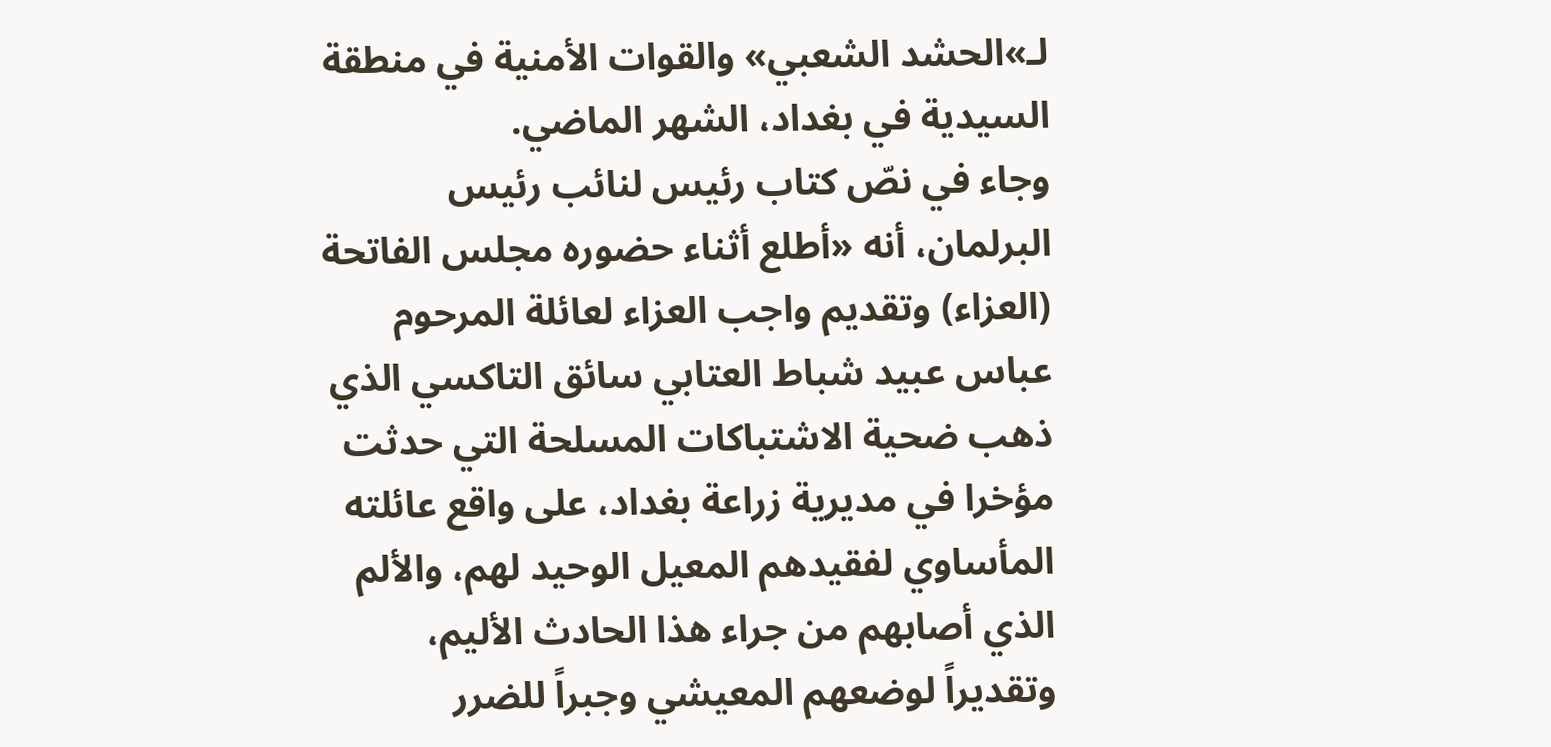لـ»الحشد الشعبي» والقوات الأمنية في منطقة السيدية في بغداد، الشهر الماضي.
وجاء في نصّ كتاب رئيس لنائب رئيس البرلمان، أنه «أطلع أثناء حضوره مجلس الفاتحة (العزاء) وتقديم واجب العزاء لعائلة المرحوم عباس عبيد شباط العتابي سائق التاكسي الذي ذهب ضحية الاشتباكات المسلحة التي حدثت مؤخرا في مديرية زراعة بغداد، على واقع عائلته المأساوي لفقيدهم المعيل الوحيد لهم، والألم الذي أصابهم من جراء هذا الحادث الأليم، وتقديراً لوضعهم المعيشي وجبراً للضرر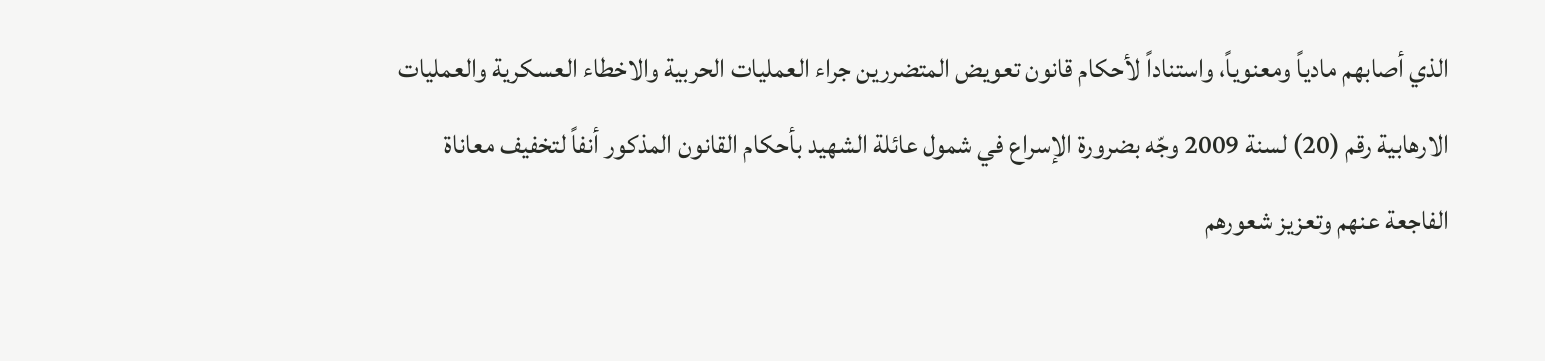الذي أصابهم مادياً ومعنوياً، واستناداً لأحكام قانون تعويض المتضررين جراء العمليات الحربية والاخطاء العسكرية والعمليات الارهابية رقم (20) لسنة 2009 وجّه بضرورة الإسراع في شمول عائلة الشهيد بأحكام القانون المذكور أنفاً لتخفيف معاناة الفاجعة عنهم وتعزيز شعورهم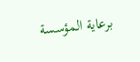برعاية المؤسسة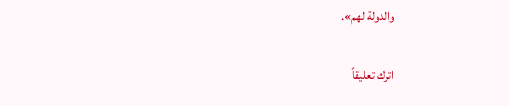والدولة لهم».

اترك تعليقاً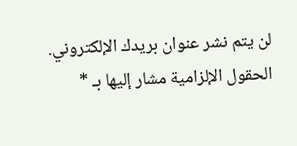لن يتم نشر عنوان بريدك الإلكتروني. الحقول الإلزامية مشار إليها بـ *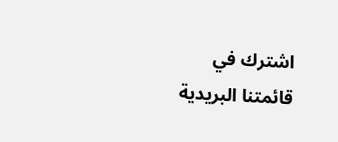اشترك في قائمتنا البريدية